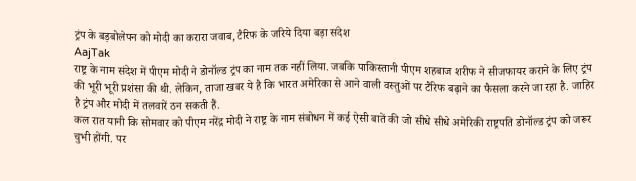ट्रंप के बड़बोलेपन को मोदी का करारा जवाब, टैरिफ के जरिये दिया बड़ा संदेश
AajTak
राष्ट्र के नाम संदेश में पीएम मोदी ने डोनॉल्ड ट्रंप का नाम तक नहीं लिया. जबकि पाकिस्तानी पीएम शहबाज शरीफ ने सीजफायर कराने के लिए ट्रंप की भूरी भूरी प्रशंसा की थी. लेकिन, ताजा खबर ये है कि भारत अमेरिका से आने वाली वस्तुओं पर टैरिफ बढ़ाने का फैसला करने जा रहा है. जाहिर है ट्रंप और मोदी में तलवारें ठन सकती हैं.
कल रात यानी कि सोमवार को पीएम नरेंद्र मोदी ने राष्ट्र के नाम संबोधन में कई ऐसी बातें की जो सीधे सीधे अमेरिकी राष्ट्रपति डोनॉल्ड ट्रंप को जरूर चुभी होंगी. पर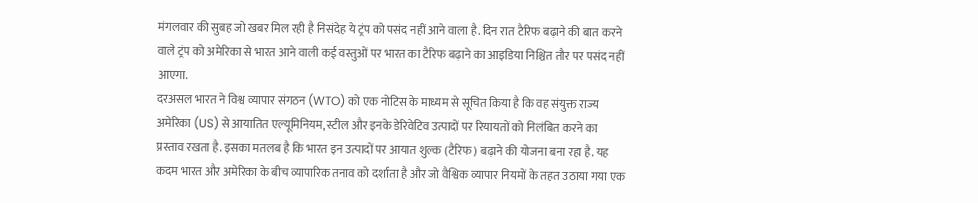मंगलवार की सुबह जो खबर मिल रही है निसंदेह ये ट्रंप को पसंद नहीं आने वाला है. दिन रात टैरिफ बढ़ाने की बात करने वाले ट्रंप को अमेरिका से भारत आने वाली कई वस्तुओं पर भारत का टैरिफ बढ़ाने का आइडिया निश्चित तौर पर पसंद नहीं आएगा.
दरअसल भारत ने विश्व व्यापार संगठन (WTO) को एक नोटिस के माध्यम से सूचित किया है कि वह संयुक्त राज्य अमेरिका (US) से आयातित एल्यूमिनियम, स्टील और इनके डेरिवेटिव उत्पादों पर रियायतों को निलंबित करने का प्रस्ताव रखता है. इसका मतलब है कि भारत इन उत्पादों पर आयात शुल्क (टैरिफ) बढ़ाने की योजना बना रहा है. यह कदम भारत और अमेरिका के बीच व्यापारिक तनाव को दर्शाता है और जो वैश्विक व्यापार नियमों के तहत उठाया गया एक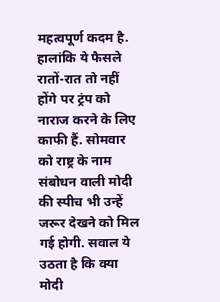महत्वपूर्ण कदम है. हालांकि ये फैसले रातों-रात तो नहीं होंगे पर ट्रंप को नाराज करने के लिए काफी हैं. सोमवार को राष्ट्र के नाम संबोधन वाली मोदी की स्पीच भी उन्हें जरूर देखने को मिल गई होगी. सवाल ये उठता है कि क्या मोदी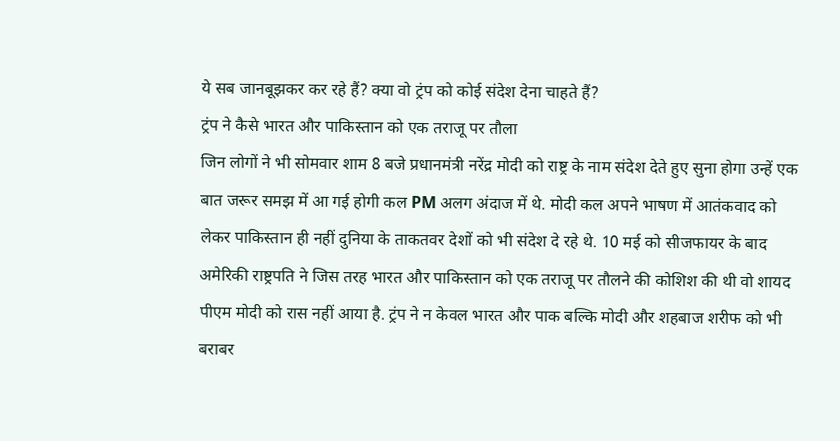ये सब जानबूझकर कर रहे हैं? क्या वो ट्रंप को कोई संदेश देना चाहते हैं?
ट्रंप ने कैसे भारत और पाकिस्तान को एक तराजू पर तौला
जिन लोगों ने भी सोमवार शाम 8 बजे प्रधानमंत्री नरेंद्र मोदी को राष्ट्र के नाम संदेश देते हुए सुना होगा उन्हें एक बात जरूर समझ में आ गई होगी कल PM अलग अंदाज में थे. मोदी कल अपने भाषण में आतंकवाद को लेकर पाकिस्तान ही नहीं दुनिया के ताकतवर देशों को भी संदेश दे रहे थे. 10 मई को सीजफायर के बाद अमेरिकी राष्ट्रपति ने जिस तरह भारत और पाकिस्तान को एक तराजू पर तौलने की कोशिश की थी वो शायद पीएम मोदी को रास नहीं आया है. ट्रंप ने न केवल भारत और पाक बल्कि मोदी और शहबाज शरीफ को भी बराबर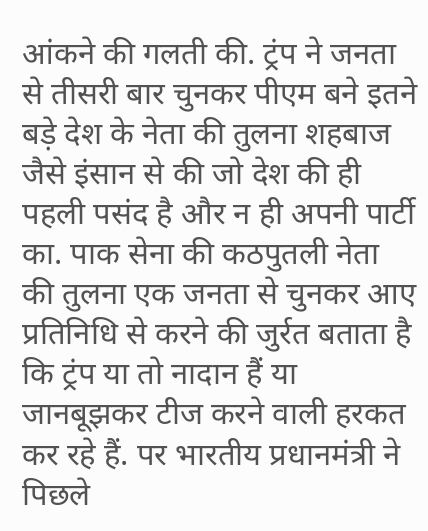आंकने की गलती की. ट्रंप ने जनता से तीसरी बार चुनकर पीएम बने इतने बड़े देश के नेता की तुलना शहबाज जैसे इंसान से की जो देश की ही पहली पसंद है और न ही अपनी पार्टी का. पाक सेना की कठपुतली नेता की तुलना एक जनता से चुनकर आए प्रतिनिधि से करने की जुर्रत बताता है कि ट्रंप या तो नादान हैं या जानबूझकर टीज करने वाली हरकत कर रहे हैं. पर भारतीय प्रधानमंत्री ने पिछले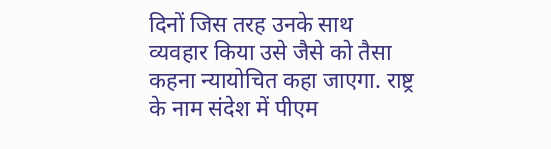दिनों जिस तरह उनके साथ व्यवहार किया उसे जैसे को तैसा कहना न्यायोचित कहा जाएगा. राष्ट्र के नाम संदेश में पीएम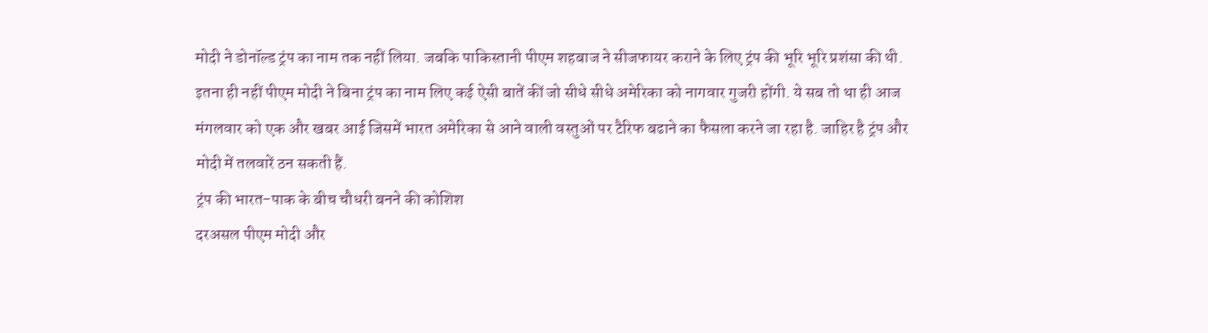मोदी ने डोनॉल्ड ट्रंप का नाम तक नहीं लिया. जबकि पाकिस्तानी पीएम शहबाज ने सीजफायर कराने के लिए ट्रंप की भूरि भूरि प्रशंसा की थी. इतना ही नहीं पीएम मोदी ने बिना ट्रंप का नाम लिए कई ऐसी बातें कीं जो सीधे सीधे अमेरिका को नागवार गुजरी होंगी. ये सब तो था ही आज मंगलवार को एक और खबर आई जिसमें भारत अमेरिका से आने वाली वस्तुओं पर टैरिफ बढाने का फैसला करने जा रहा है. जाहिर है ट्रंप और मोदी में तलवारें ठन सकती हैं.
ट्रंप की भारत-पाक के बीच चौधरी बनने की कोशिश
दरअसल पीएम मोदी और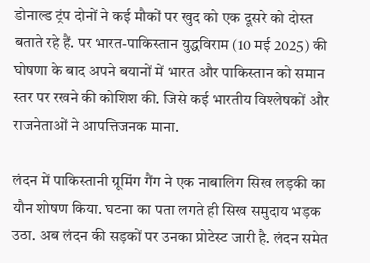डोनाल्ड ट्रंप दोनों ने कई मौकों पर खुद को एक दूसरे को दोस्त बताते रहे हैं. पर भारत-पाकिस्तान युद्धविराम (10 मई 2025) की घोषणा के बाद अपने बयानों में भारत और पाकिस्तान को समान स्तर पर रखने की कोशिश की. जिसे कई भारतीय विश्लेषकों और राजनेताओं ने आपत्तिजनक माना.

लंदन में पाकिस्तानी ग्रूमिंग गैंग ने एक नाबालिग सिख लड़की का यौन शोषण किया. घटना का पता लगते ही सिख समुदाय भड़क उठा. अब लंदन की सड़कों पर उनका प्रोटेस्ट जारी है. लंदन समेत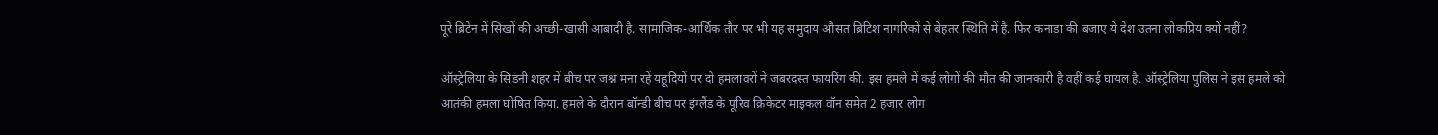पूरे ब्रिटेन में सिखों की अच्छी-खासी आबादी है. सामाजिक-आर्थिक तौर पर भी यह समुदाय औसत ब्रिटिश नागरिकों से बेहतर स्थिति में है. फिर कनाडा की बजाए ये देश उतना लोकप्रिय क्यों नहीं?

ऑस्ट्रेलिया के सिडनी शहर में बीच पर जश्न मना रहें यहूदियों पर दो हमलावरों ने जबरदस्त फायरिंग की. इस हमले में कई लोगों की मौत की जानकारी है वहीं कई घायल है. ऑस्ट्रेलिया पुलिस ने इस हमले को आतंकी हमला घोषित किया. हमले के दौरान बॉन्डी बीच पर इंग्लैंड के पूरिव क्रिकेटर माइकल वॉन समेत 2 हजार लोग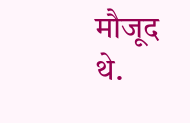मौजूद थे.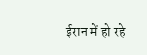ईरान में हो रहे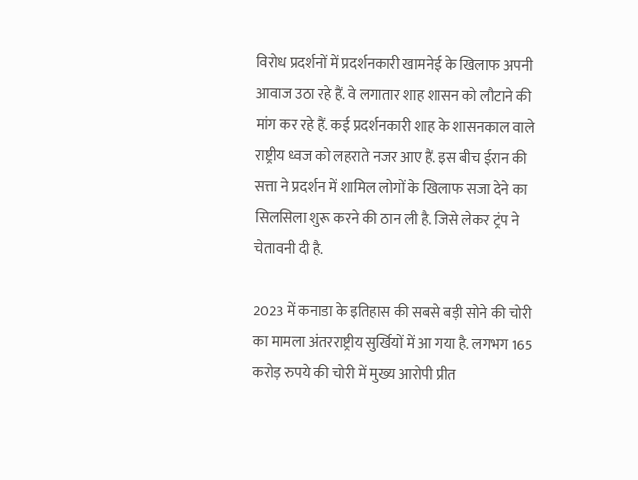विरोध प्रदर्शनों में प्रदर्शनकारी खामनेई के खिलाफ अपनी आवाज उठा रहे हैं. वे लगातार शाह शासन को लौटाने की मांग कर रहे हैं. कई प्रदर्शनकारी शाह के शासनकाल वाले राष्ट्रीय ध्वज को लहराते नजर आए हैं. इस बीच ईरान की सत्ता ने प्रदर्शन में शामिल लोगों के खिलाफ सजा देने का सिलसिला शुरू करने की ठान ली है. जिसे लेकर ट्रंप ने चेतावनी दी है.

2023 में कनाडा के इतिहास की सबसे बड़ी सोने की चोरी का मामला अंतरराष्ट्रीय सुर्खियों में आ गया है. लगभग 165 करोड़ रुपये की चोरी में मुख्य आरोपी प्रीत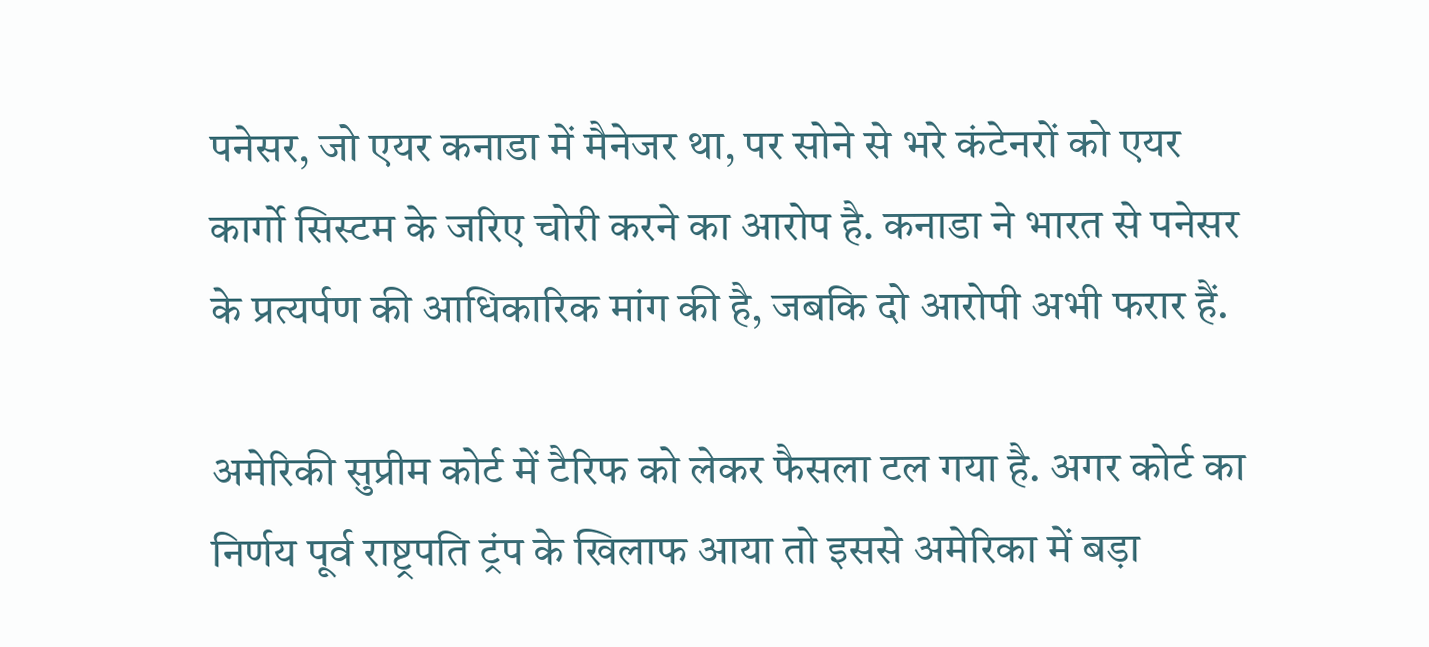पनेसर, जो एयर कनाडा में मैनेजर था, पर सोने से भरे कंटेनरों को एयर कार्गो सिस्टम के जरिए चोरी करने का आरोप है. कनाडा ने भारत से पनेसर के प्रत्यर्पण की आधिकारिक मांग की है, जबकि दो आरोपी अभी फरार हैं.

अमेरिकी सुप्रीम कोर्ट में टैरिफ को लेकर फैसला टल गया है. अगर कोर्ट का निर्णय पूर्व राष्ट्रपति ट्रंप के खिलाफ आया तो इससे अमेरिका में बड़ा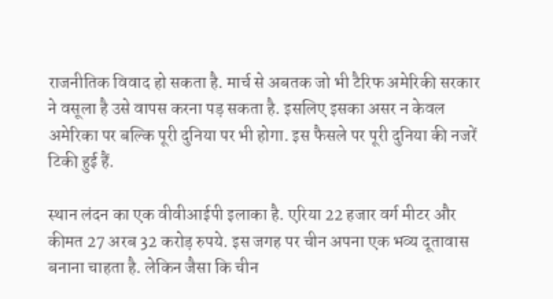राजनीतिक विवाद हो सकता है. मार्च से अबतक जो भी टैरिफ अमेरिकी सरकार ने वसूला है उसे वापस करना पड़ सकता है. इसलिए इसका असर न केवल अमेरिका पर बल्कि पूरी दुनिया पर भी होगा. इस फैसले पर पूरी दुनिया की नजरें टिकी हुई हैं.

स्थान लंदन का एक वीवीआईपी इलाका है. एरिया 22 हजार वर्ग मीटर और कीमत 27 अरब 32 करोड़ रुपये. इस जगह पर चीन अपना एक भव्य दूतावास बनाना चाहता है. लेकिन जैसा कि चीन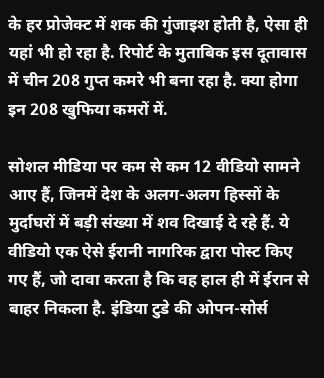के हर प्रोजेक्ट में शक की गुंजाइश होती है, ऐसा ही यहां भी हो रहा है. रिपोर्ट के मुताबिक इस दूतावास में चीन 208 गुप्त कमरे भी बना रहा है. क्या होगा इन 208 खुफिया कमरों में.

सोशल मीडिया पर कम से कम 12 वीडियो सामने आए हैं, जिनमें देश के अलग-अलग हिस्सों के मुर्दाघरों में बड़ी संख्या में शव दिखाई दे रहे हैं. ये वीडियो एक ऐसे ईरानी नागरिक द्वारा पोस्ट किए गए हैं, जो दावा करता है कि वह हाल ही में ईरान से बाहर निकला है. इंडिया टुडे की ओपन-सोर्स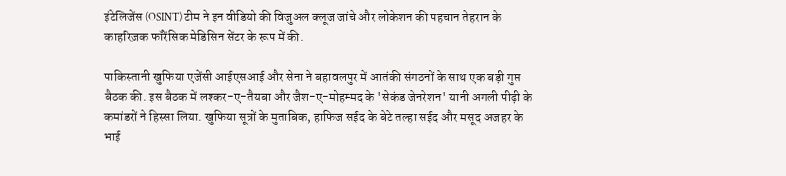इंटेलिजेंस (OSINT) टीम ने इन वीडियो की विजुअल क्लूज जांचे और लोकेशन की पहचान तेहरान के काहरिज़क फॉरेंसिक मेडिसिन सेंटर के रूप में की.

पाकिस्तानी खुफिया एजेंसी आईएसआई और सेना ने बहावलपुर में आतंकी संगठनों के साथ एक बड़ी गुप्त बैठक की. इस बैठक में लश्कर-ए-तैयबा और जैश-ए-मोहम्मद के 'सेकंड जेनरेशन' यानी अगली पीढ़ी के कमांडरों ने हिस्सा लिया. खुफिया सूत्रों के मुताबिक, हाफिज सईद के बेटे तल्हा सईद और मसूद अजहर के भाई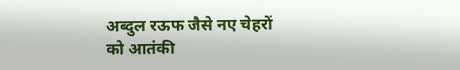अब्दुल रऊफ जैसे नए चेहरों को आतंकी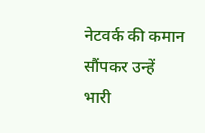नेटवर्क की कमान सौंपकर उन्हें भारी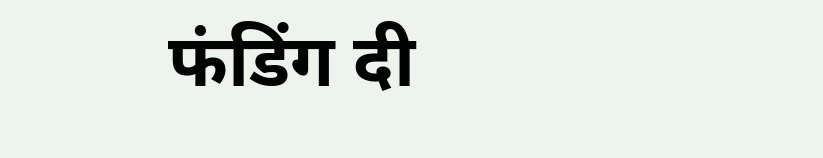फंडिंग दी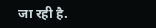जा रही है.